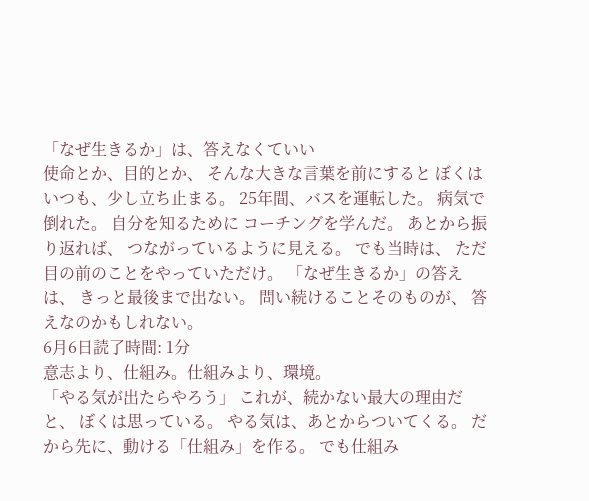「なぜ生きるか」は、答えなくていい
使命とか、目的とか、 そんな大きな言葉を前にすると ぼくはいつも、少し立ち止まる。 25年間、バスを運転した。 病気で倒れた。 自分を知るために コーチングを学んだ。 あとから振り返れば、 つながっているように見える。 でも当時は、 ただ目の前のことをやっていただけ。 「なぜ生きるか」の答えは、 きっと最後まで出ない。 問い続けることそのものが、 答えなのかもしれない。
6月6日読了時間: 1分
意志より、仕組み。仕組みより、環境。
「やる気が出たらやろう」 これが、続かない最大の理由だと、 ぼくは思っている。 やる気は、あとからついてくる。 だから先に、動ける「仕組み」を作る。 でも仕組み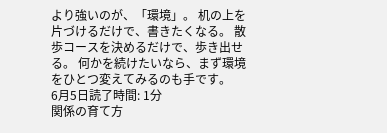より強いのが、「環境」。 机の上を片づけるだけで、書きたくなる。 散歩コースを決めるだけで、歩き出せる。 何かを続けたいなら、まず環境をひとつ変えてみるのも手です。
6月5日読了時間: 1分
関係の育て方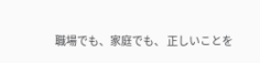職場でも、家庭でも、 正しいことを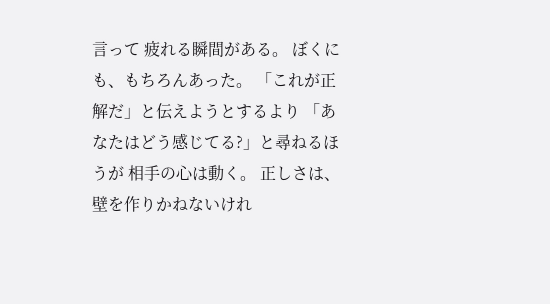言って 疲れる瞬間がある。 ぼくにも、もちろんあった。 「これが正解だ」と伝えようとするより 「あなたはどう感じてる?」と尋ねるほうが 相手の心は動く。 正しさは、壁を作りかねないけれ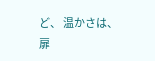ど、 温かさは、扉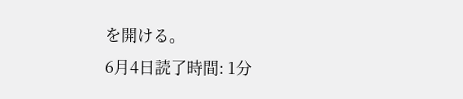を開ける。
6月4日読了時間: 1分